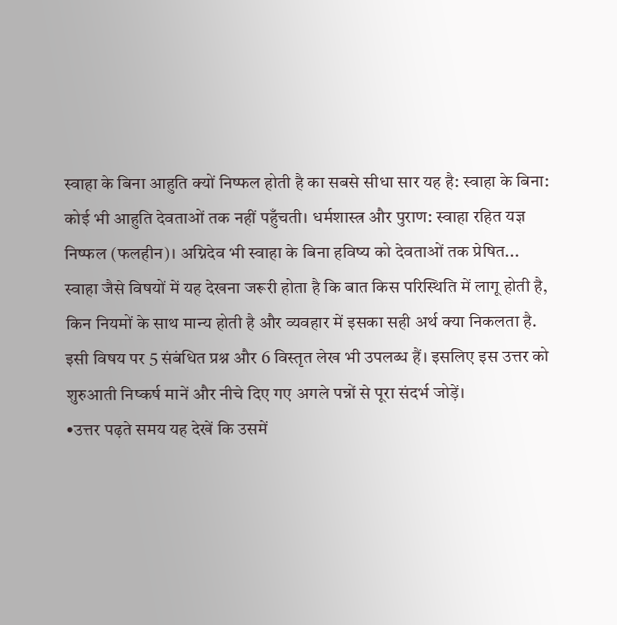स्वाहा के बिना आहुति क्यों निष्फल होती है का सबसे सीधा सार यह है: स्वाहा के बिना: कोई भी आहुति देवताओं तक नहीं पहुँचती। धर्मशास्त्र और पुराण: स्वाहा रहित यज्ञ निष्फल (फलहीन)। अग्निदेव भी स्वाहा के बिना हविष्य को देवताओं तक प्रेषित...
स्वाहा जैसे विषयों में यह देखना जरूरी होता है कि बात किस परिस्थिति में लागू होती है, किन नियमों के साथ मान्य होती है और व्यवहार में इसका सही अर्थ क्या निकलता है.
इसी विषय पर 5 संबंधित प्रश्न और 6 विस्तृत लेख भी उपलब्ध हैं। इसलिए इस उत्तर को शुरुआती निष्कर्ष मानें और नीचे दिए गए अगले पन्नों से पूरा संदर्भ जोड़ें।
•उत्तर पढ़ते समय यह देखें कि उसमें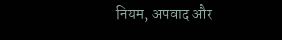नियम, अपवाद और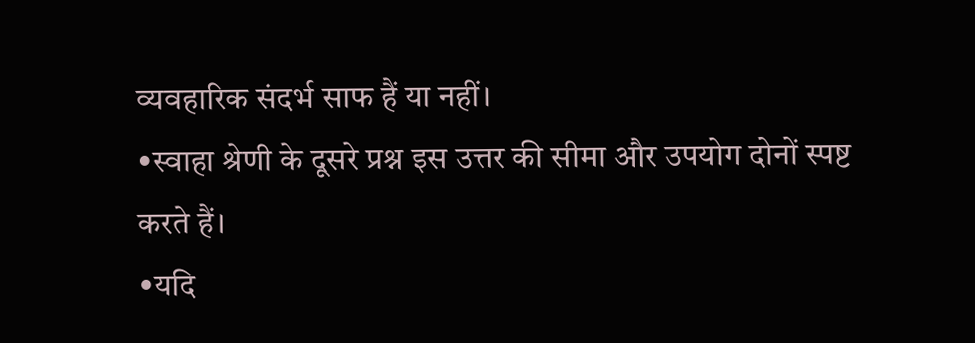व्यवहारिक संदर्भ साफ हैं या नहीं।
•स्वाहा श्रेणी के दूसरे प्रश्न इस उत्तर की सीमा और उपयोग दोनों स्पष्ट करते हैं।
•यदि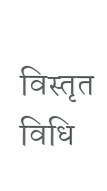विस्तृत विधि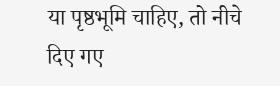या पृष्ठभूमि चाहिए, तो नीचे दिए गए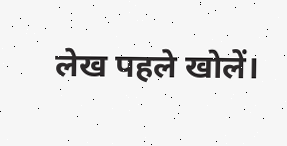लेख पहले खोलें।